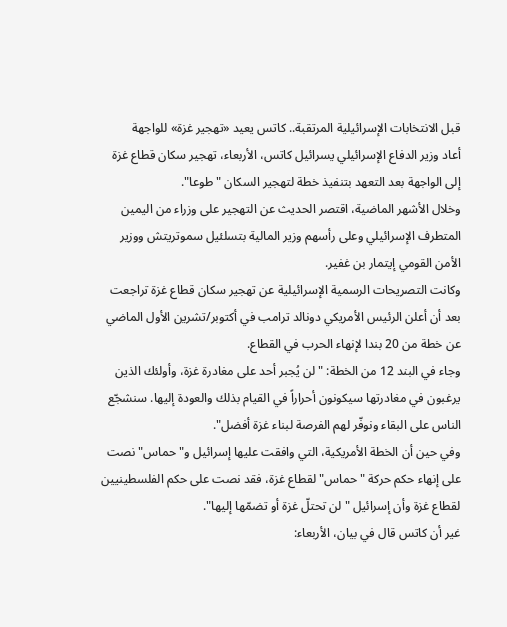قبل الانتخابات الإسرائيلية المرتقبة.. كاتس يعيد «تهجير غزة» للواجهة
أعاد وزير الدفاع الإسرائيلي يسرائيل كاتس، الأربعاء، تهجير سكان قطاع غزة إلى الواجهة بعد التعهد بتنفيذ خطة لتهجير السكان "طوعا".
وخلال الأشهر الماضية، اقتصر الحديث عن التهجير على وزراء من اليمين المتطرف الإسرائيلي وعلى رأسهم وزير المالية بتسلئيل سموتريتش ووزير الأمن القومي إيتمار بن غفير.
وكانت التصريحات الرسمية الإسرائيلية عن تهجير سكان قطاع غزة تراجعت بعد أن أعلن الرئيس الأمريكي دونالد ترامب في أكتوبر/تشرين الأول الماضي عن خطة من 20 بندا لإنهاء الحرب في القطاع.
وجاء في البند 12 من الخطة: "لن يُجبر أحد على مغادرة غزة، وأولئك الذين يرغبون في مغادرتها سيكونون أحراراً في القيام بذلك والعودة إليها. سنشجّع الناس على البقاء ونوفّر لهم الفرصة لبناء غزة أفضل".
وفي حين أن الخطة الأمريكية، التي وافقت عليها إسرائيل و"حماس" نصت على إنهاء حكم حركة "حماس" لقطاع غزة، فقد نصت على حكم الفلسطينيين لقطاع غزة وأن إسرائيل "لن تحتلّ غزة أو تضمّها إليها".
غير أن كاتس قال في بيان، الأربعاء: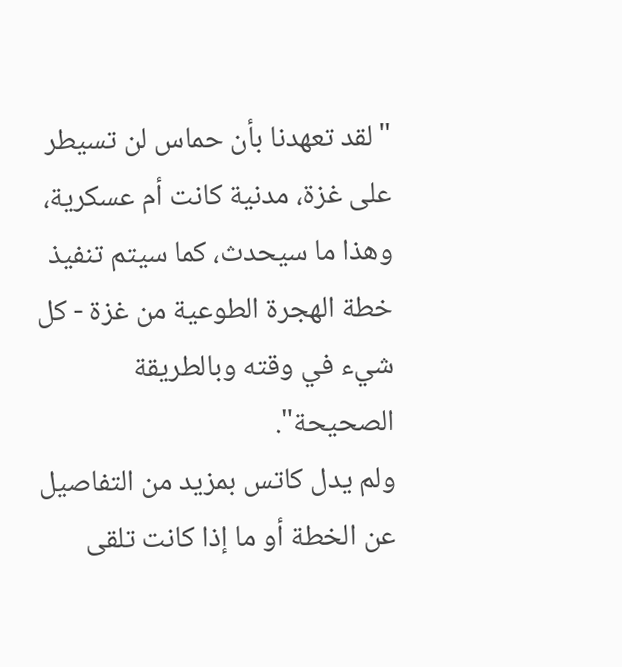"لقد تعهدنا بأن حماس لن تسيطر على غزة، مدنية كانت أم عسكرية، وهذا ما سيحدث، كما سيتم تنفيذ خطة الهجرة الطوعية من غزة - كل شيء في وقته وبالطريقة الصحيحة".
ولم يدل كاتس بمزيد من التفاصيل عن الخطة أو ما إذا كانت تلقى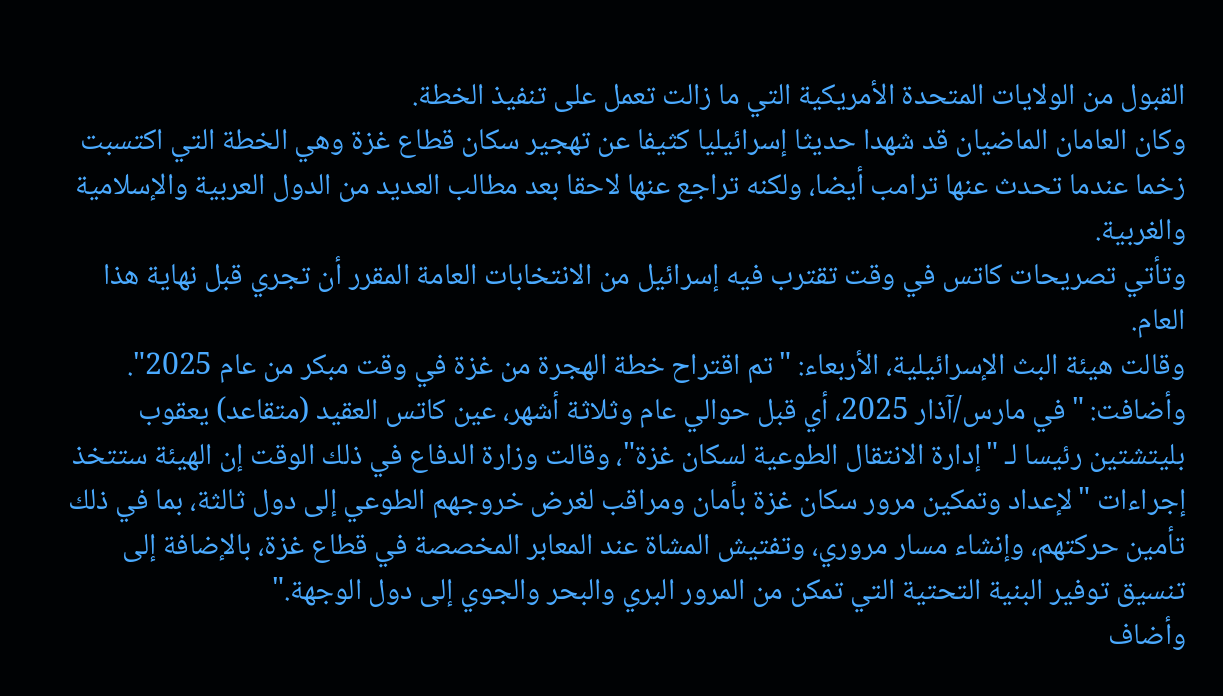القبول من الولايات المتحدة الأمريكية التي ما زالت تعمل على تنفيذ الخطة.
وكان العامان الماضيان قد شهدا حديثا إسرائيليا كثيفا عن تهجير سكان قطاع غزة وهي الخطة التي اكتسبت زخما عندما تحدث عنها ترامب أيضا، ولكنه تراجع عنها لاحقا بعد مطالب العديد من الدول العربية والإسلامية والغربية.
وتأتي تصريحات كاتس في وقت تقترب فيه إسرائيل من الانتخابات العامة المقرر أن تجري قبل نهاية هذا العام.
وقالت هيئة البث الإسرائيلية، الأربعاء: "تم اقتراح خطة الهجرة من غزة في وقت مبكر من عام 2025".
وأضافت: "في مارس/آذار 2025، أي قبل حوالي عام وثلاثة أشهر، عين كاتس العقيد (متقاعد) يعقوب بليتشتين رئيسا لـ "إدارة الانتقال الطوعية لسكان غزة"، وقالت وزارة الدفاع في ذلك الوقت إن الهيئة ستتخذ إجراءات "لإعداد وتمكين مرور سكان غزة بأمان ومراقب لغرض خروجهم الطوعي إلى دول ثالثة، بما في ذلك تأمين حركتهم، وإنشاء مسار مروري، وتفتيش المشاة عند المعابر المخصصة في قطاع غزة، بالإضافة إلى تنسيق توفير البنية التحتية التي تمكن من المرور البري والبحر والجوي إلى دول الوجهة."
وأضاف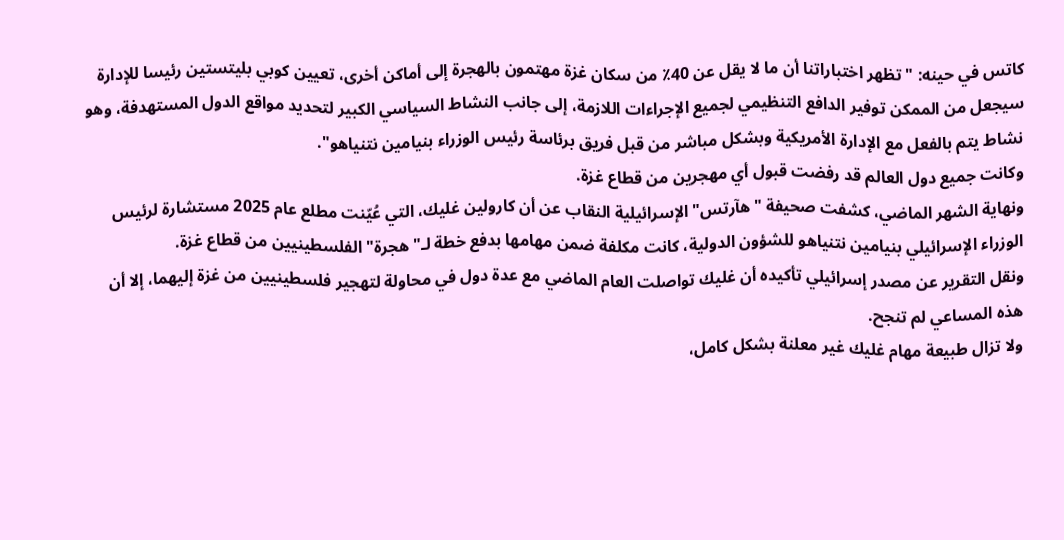كاتس في حينه: "تظهر اختباراتنا أن ما لا يقل عن 40٪ من سكان غزة مهتمون بالهجرة إلى أماكن أخرى، تعيين كوبي بليتستين رئيسا للإدارة سيجعل من الممكن توفير الدافع التنظيمي لجميع الإجراءات اللازمة، إلى جانب النشاط السياسي الكبير لتحديد مواقع الدول المستهدفة، وهو نشاط يتم بالفعل مع الإدارة الأمريكية وبشكل مباشر من قبل فريق برئاسة رئيس الوزراء بنيامين نتنياهو".
وكانت جميع دول العالم قد رفضت قبول أي مهجرين من قطاع غزة.
ونهاية الشهر الماضي، كشفت صحيفة "هآرتس" الإسرائيلية النقاب عن أن كارولين غليك، التي عُيّنت مطلع عام 2025 مستشارة لرئيس الوزراء الإسرائيلي بنيامين نتنياهو للشؤون الدولية، كانت مكلفة ضمن مهامها بدفع خطة لـ"هجرة" الفلسطينيين من قطاع غزة.
ونقل التقرير عن مصدر إسرائيلي تأكيده أن غليك تواصلت العام الماضي مع عدة دول في محاولة لتهجير فلسطينيين من غزة إليهما، إلا أن هذه المساعي لم تنجح.
ولا تزال طبيعة مهام غليك غير معلنة بشكل كامل،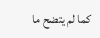كما لم يتضح ما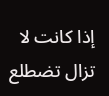إذا كانت لا تزال تضطلع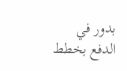بدور في الدفع بخطط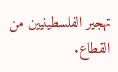تهجير الفلسطينيين من القطاع.